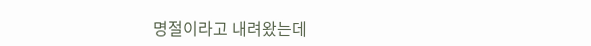명절이라고 내려왔는데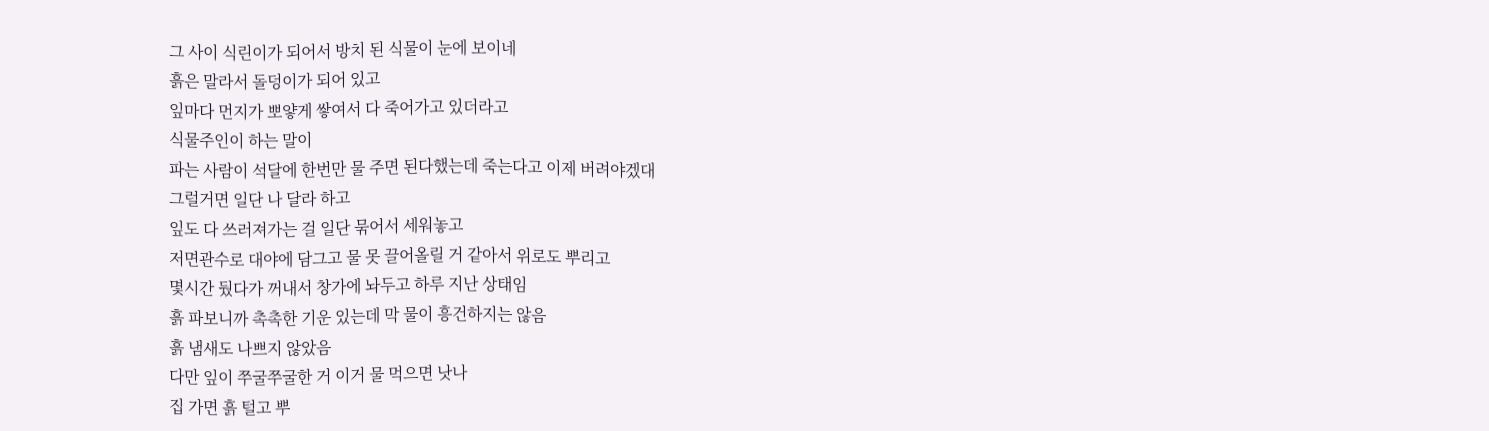그 사이 식린이가 되어서 방치 된 식물이 눈에 보이네
흙은 말라서 돌덩이가 되어 있고
잎마다 먼지가 뽀얗게 쌓여서 다 죽어가고 있더라고
식물주인이 하는 말이
파는 사람이 석달에 한번만 물 주면 된다했는데 죽는다고 이제 버려야겠대
그럴거면 일단 나 달라 하고
잎도 다 쓰러져가는 걸 일단 묶어서 세워놓고
저면관수로 대야에 담그고 물 못 끌어올릴 거 같아서 위로도 뿌리고
몇시간 뒀다가 꺼내서 창가에 놔두고 하루 지난 상태임
흙 파보니까 촉촉한 기운 있는데 막 물이 흥건하지는 않음
흙 냄새도 나쁘지 않았음
다만 잎이 쭈굴쭈굴한 거 이거 물 먹으면 낫나
집 가면 흙 털고 뿌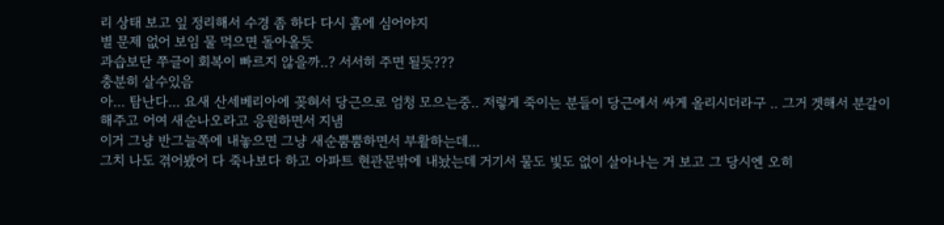리 상태 보고 잎 정리해서 수경 좀 하다 다시 흙에 심어야지
별 문제 없어 보임 물 먹으면 돌아올듯
과습보단 쭈글이 회복이 빠르지 않을까..? 서서히 주면 될듯???
충분히 살수있음
아... 탐난다... 요새 산세베리아에 꽂혀서 당근으로 엄청 모으는중.. 저렇게 죽이는 분들이 당근에서 싸게 올리시더라구 .. 그거 겟해서 분갈이 해주고 어여 새순나오라고 응원하면서 지냄
이거 그냥 반그늘쪽에 내놓으면 그냥 새순뿜뿜하면서 부활하는데...
그치 나도 겪어봤어 다 죽나보다 하고 아파트 현관문밖에 내놨는데 거기서 물도 빛도 없이 살아나는 거 보고 그 당시엔 오히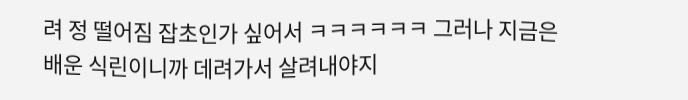려 정 떨어짐 잡초인가 싶어서 ㅋㅋㅋㅋㅋㅋ 그러나 지금은 배운 식린이니까 데려가서 살려내야지